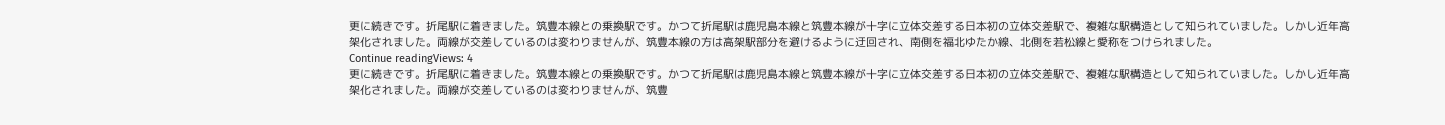更に続きです。折尾駅に着きました。筑豊本線との乗換駅です。かつて折尾駅は鹿児島本線と筑豊本線が十字に立体交差する日本初の立体交差駅で、複雑な駅構造として知られていました。しかし近年高架化されました。両線が交差しているのは変わりませんが、筑豊本線の方は高架駅部分を避けるように迂回され、南側を福北ゆたか線、北側を若松線と愛称をつけられました。
Continue readingViews: 4
更に続きです。折尾駅に着きました。筑豊本線との乗換駅です。かつて折尾駅は鹿児島本線と筑豊本線が十字に立体交差する日本初の立体交差駅で、複雑な駅構造として知られていました。しかし近年高架化されました。両線が交差しているのは変わりませんが、筑豊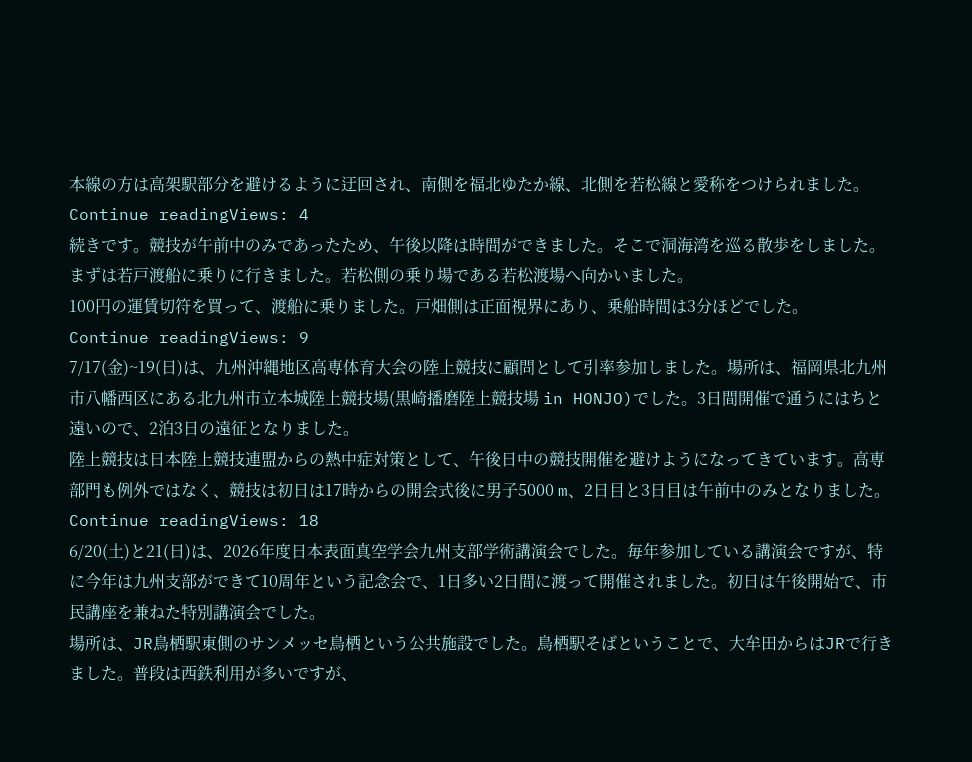本線の方は高架駅部分を避けるように迂回され、南側を福北ゆたか線、北側を若松線と愛称をつけられました。
Continue readingViews: 4
続きです。競技が午前中のみであったため、午後以降は時間ができました。そこで洞海湾を巡る散歩をしました。まずは若戸渡船に乗りに行きました。若松側の乗り場である若松渡場へ向かいました。
100円の運賃切符を買って、渡船に乗りました。戸畑側は正面視界にあり、乗船時間は3分ほどでした。
Continue readingViews: 9
7/17(金)~19(日)は、九州沖縄地区高専体育大会の陸上競技に顧問として引率参加しました。場所は、福岡県北九州市八幡西区にある北九州市立本城陸上競技場(黒崎播磨陸上競技場 in HONJO)でした。3日間開催で通うにはちと遠いので、2泊3日の遠征となりました。
陸上競技は日本陸上競技連盟からの熱中症対策として、午後日中の競技開催を避けようになってきています。高専部門も例外ではなく、競技は初日は17時からの開会式後に男子5000 m、2日目と3日目は午前中のみとなりました。
Continue readingViews: 18
6/20(土)と21(日)は、2026年度日本表面真空学会九州支部学術講演会でした。毎年参加している講演会ですが、特に今年は九州支部ができて10周年という記念会で、1日多い2日間に渡って開催されました。初日は午後開始で、市民講座を兼ねた特別講演会でした。
場所は、JR鳥栖駅東側のサンメッセ鳥栖という公共施設でした。鳥栖駅そばということで、大牟田からはJRで行きました。普段は西鉄利用が多いですが、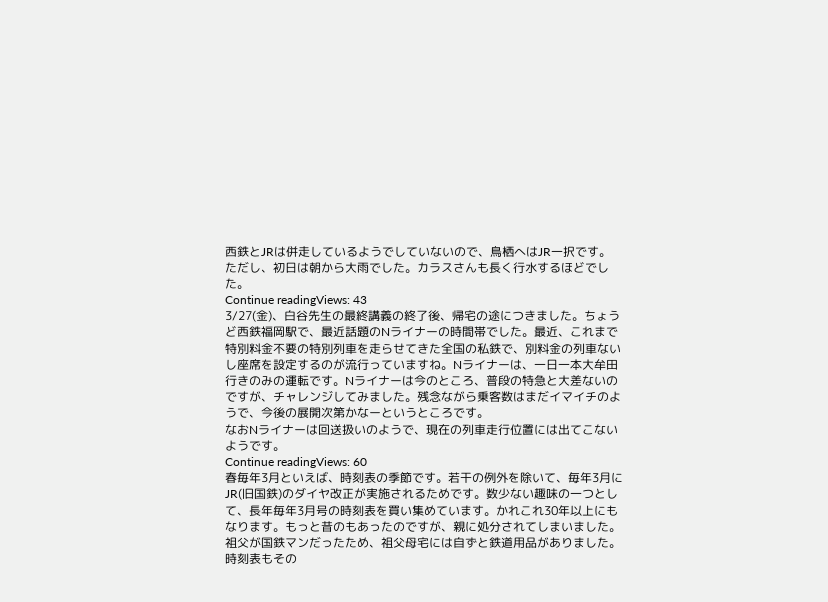西鉄とJRは併走しているようでしていないので、鳥栖へはJR一択です。
ただし、初日は朝から大雨でした。カラスさんも長く行水するほどでした。
Continue readingViews: 43
3/27(金)、白谷先生の最終講義の終了後、帰宅の途につきました。ちょうど西鉄福岡駅で、最近話題のNライナーの時間帯でした。最近、これまで特別料金不要の特別列車を走らせてきた全国の私鉄で、別料金の列車ないし座席を設定するのが流行っていますね。Nライナーは、一日一本大牟田行きのみの運転です。Nライナーは今のところ、普段の特急と大差ないのですが、チャレンジしてみました。残念ながら乗客数はまだイマイチのようで、今後の展開次第かなーというところです。
なおNライナーは回送扱いのようで、現在の列車走行位置には出てこないようです。
Continue readingViews: 60
春毎年3月といえば、時刻表の季節です。若干の例外を除いて、毎年3月にJR(旧国鉄)のダイヤ改正が実施されるためです。数少ない趣味の一つとして、長年毎年3月号の時刻表を買い集めています。かれこれ30年以上にもなります。もっと昔のもあったのですが、親に処分されてしまいました。
祖父が国鉄マンだったため、祖父母宅には自ずと鉄道用品がありました。時刻表もその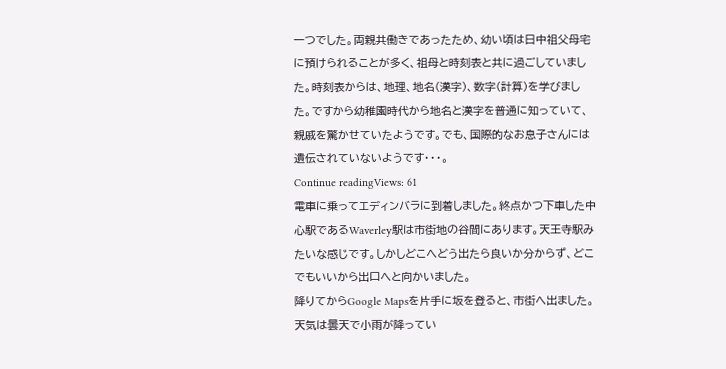一つでした。両親共働きであったため、幼い頃は日中祖父母宅に預けられることが多く、祖母と時刻表と共に過ごしていました。時刻表からは、地理、地名(漢字)、数字(計算)を学びました。ですから幼稚園時代から地名と漢字を普通に知っていて、親戚を驚かせていたようです。でも、国際的なお息子さんには遺伝されていないようです・・・。
Continue readingViews: 61
電車に乗ってエディンバラに到着しました。終点かつ下車した中心駅であるWaverley駅は市街地の谷間にあります。天王寺駅みたいな感じです。しかしどこへどう出たら良いか分からず、どこでもいいから出口へと向かいました。
降りてからGoogle Mapsを片手に坂を登ると、市街へ出ました。天気は曇天で小雨が降ってい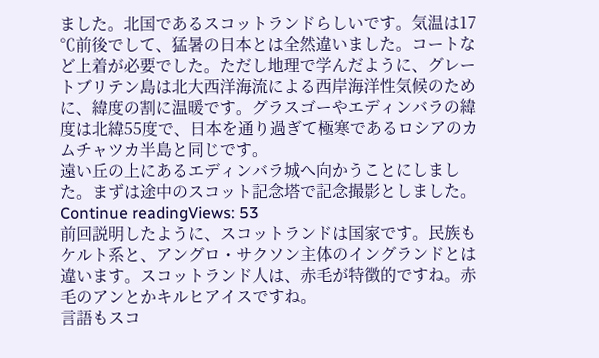ました。北国であるスコットランドらしいです。気温は17 ℃前後でして、猛暑の日本とは全然違いました。コートなど上着が必要でした。ただし地理で学んだように、グレートブリテン島は北大西洋海流による西岸海洋性気候のために、緯度の割に温暖です。グラスゴーやエディンバラの緯度は北緯55度で、日本を通り過ぎて極寒であるロシアのカムチャツカ半島と同じです。
遠い丘の上にあるエディンバラ城へ向かうことにしました。まずは途中のスコット記念塔で記念撮影としました。
Continue readingViews: 53
前回説明したように、スコットランドは国家です。民族もケルト系と、アングロ・サクソン主体のイングランドとは違います。スコットランド人は、赤毛が特徴的ですね。赤毛のアンとかキルヒアイスですね。
言語もスコ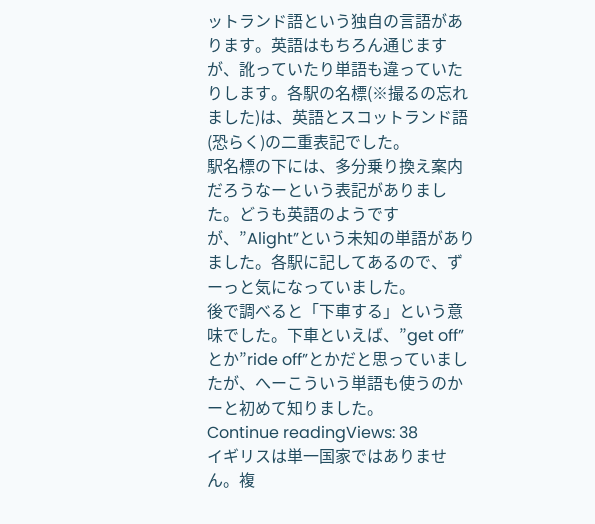ットランド語という独自の言語があります。英語はもちろん通じますが、訛っていたり単語も違っていたりします。各駅の名標(※撮るの忘れました)は、英語とスコットランド語(恐らく)の二重表記でした。
駅名標の下には、多分乗り換え案内だろうなーという表記がありました。どうも英語のようですが、”Alight”という未知の単語がありました。各駅に記してあるので、ずーっと気になっていました。
後で調べると「下車する」という意味でした。下車といえば、”get off”とか”ride off”とかだと思っていましたが、へーこういう単語も使うのかーと初めて知りました。
Continue readingViews: 38
イギリスは単一国家ではありません。複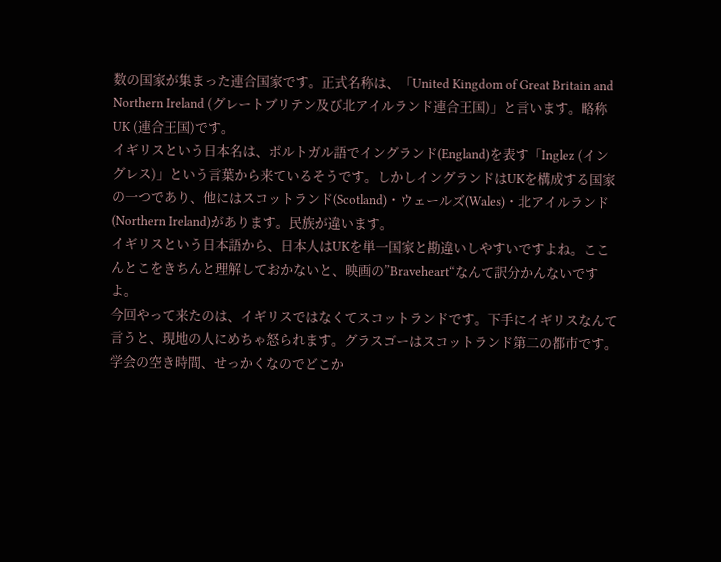数の国家が集まった連合国家です。正式名称は、「United Kingdom of Great Britain and Northern Ireland (グレートブリテン及び北アイルランド連合王国)」と言います。略称UK (連合王国)です。
イギリスという日本名は、ポルトガル語でイングランド(England)を表す「Inglez (イングレス)」という言葉から来ているそうです。しかしイングランドはUKを構成する国家の一つであり、他にはスコットランド(Scotland)・ウェールズ(Wales)・北アイルランド(Northern Ireland)があります。民族が違います。
イギリスという日本語から、日本人はUKを単一国家と勘違いしやすいですよね。ここんとこをきちんと理解しておかないと、映画の”Braveheart“なんて訳分かんないですよ。
今回やって来たのは、イギリスではなくてスコットランドです。下手にイギリスなんて言うと、現地の人にめちゃ怒られます。グラスゴーはスコットランド第二の都市です。
学会の空き時間、せっかくなのでどこか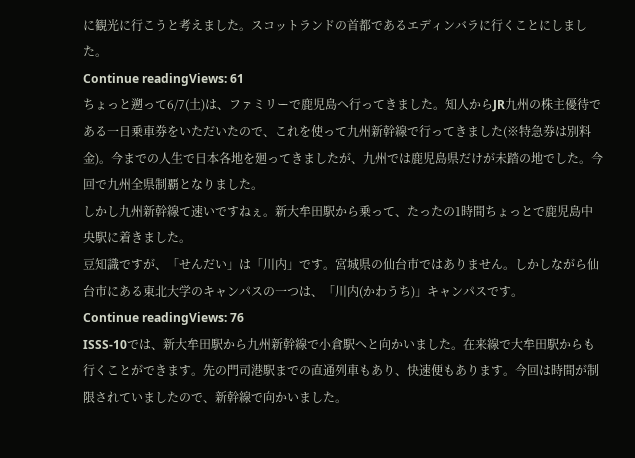に観光に行こうと考えました。スコットランドの首都であるエディンバラに行くことにしました。
Continue readingViews: 61
ちょっと遡って6/7(土)は、ファミリーで鹿児島へ行ってきました。知人からJR九州の株主優待である一日乗車券をいただいたので、これを使って九州新幹線で行ってきました(※特急券は別料金)。今までの人生で日本各地を廻ってきましたが、九州では鹿児島県だけが未踏の地でした。今回で九州全県制覇となりました。
しかし九州新幹線て速いですねぇ。新大牟田駅から乗って、たったの1時間ちょっとで鹿児島中央駅に着きました。
豆知識ですが、「せんだい」は「川内」です。宮城県の仙台市ではありません。しかしながら仙台市にある東北大学のキャンパスの一つは、「川内(かわうち)」キャンパスです。
Continue readingViews: 76
ISSS-10では、新大牟田駅から九州新幹線で小倉駅へと向かいました。在来線で大牟田駅からも行くことができます。先の門司港駅までの直通列車もあり、快速便もあります。今回は時間が制限されていましたので、新幹線で向かいました。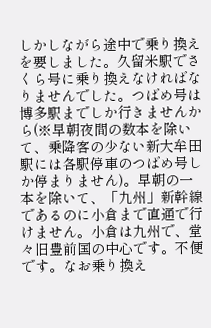しかしながら途中で乗り換えを要しました。久留米駅でさくら号に乗り換えなければなりませんでした。つばめ号は博多駅までしか行きませんから(※早朝夜間の数本を除いて、乗降客の少ない新大牟田駅には各駅停車のつばめ号しか停まりません)。早朝の一本を除いて、「九州」新幹線であるのに小倉まで直通で行けません。小倉は九州で、堂々旧豊前国の中心です。不便です。なお乗り換え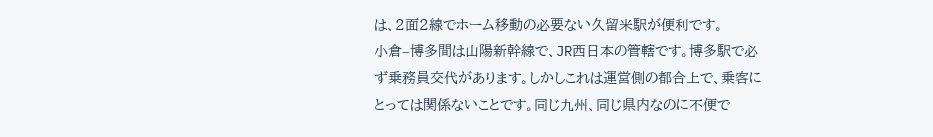は、2面2線でホーム移動の必要ない久留米駅が便利です。
小倉‒博多間は山陽新幹線で、JR西日本の管轄です。博多駅で必ず乗務員交代があります。しかしこれは運営側の都合上で、乗客にとっては関係ないことです。同じ九州、同じ県内なのに不便で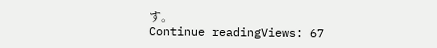す。
Continue readingViews: 67